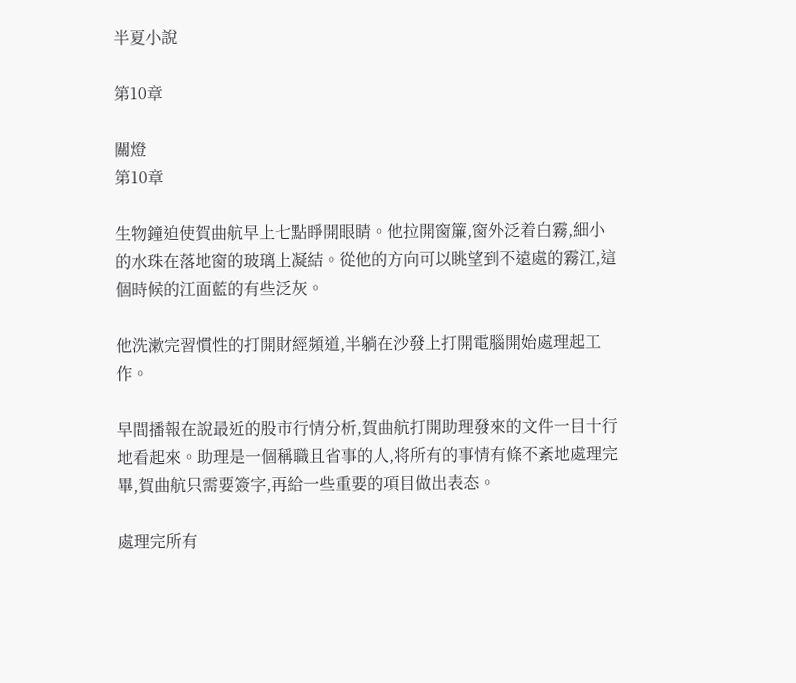半夏小說

第10章

關燈
第10章

生物鐘迫使賀曲航早上七點睜開眼睛。他拉開窗簾,窗外泛着白霧,細小的水珠在落地窗的玻璃上凝結。從他的方向可以眺望到不遠處的霧江,這個時候的江面藍的有些泛灰。

他洗漱完習慣性的打開財經頻道,半躺在沙發上打開電腦開始處理起工作。

早間播報在說最近的股市行情分析,賀曲航打開助理發來的文件一目十行地看起來。助理是一個稱職且省事的人,将所有的事情有條不紊地處理完畢,賀曲航只需要簽字,再給一些重要的項目做出表态。

處理完所有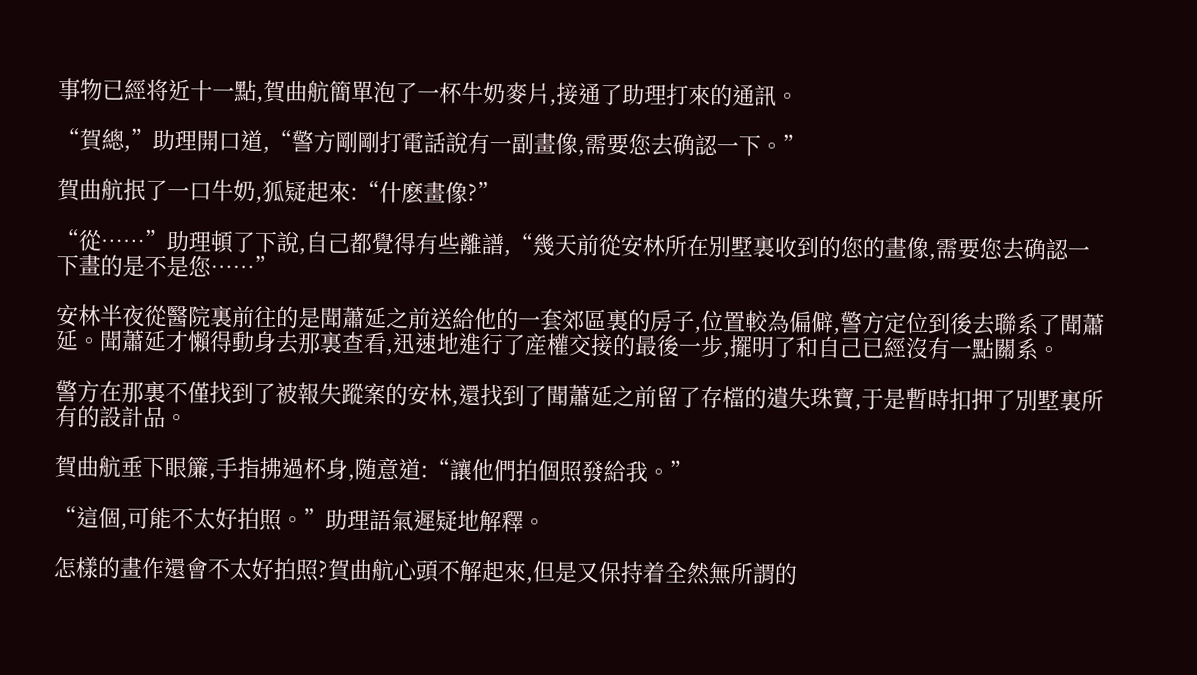事物已經将近十一點,賀曲航簡單泡了一杯牛奶麥片,接通了助理打來的通訊。

“賀總,”助理開口道,“警方剛剛打電話說有一副畫像,需要您去确認一下。”

賀曲航抿了一口牛奶,狐疑起來:“什麽畫像?”

“從……”助理頓了下說,自己都覺得有些離譜,“幾天前從安林所在別墅裏收到的您的畫像,需要您去确認一下畫的是不是您……”

安林半夜從醫院裏前往的是聞蕭延之前送給他的一套郊區裏的房子,位置較為偏僻,警方定位到後去聯系了聞蕭延。聞蕭延才懶得動身去那裏查看,迅速地進行了産權交接的最後一步,擺明了和自己已經沒有一點關系。

警方在那裏不僅找到了被報失蹤案的安林,還找到了聞蕭延之前留了存檔的遺失珠寶,于是暫時扣押了別墅裏所有的設計品。

賀曲航垂下眼簾,手指拂過杯身,随意道:“讓他們拍個照發給我。”

“這個,可能不太好拍照。”助理語氣遲疑地解釋。

怎樣的畫作還會不太好拍照?賀曲航心頭不解起來,但是又保持着全然無所謂的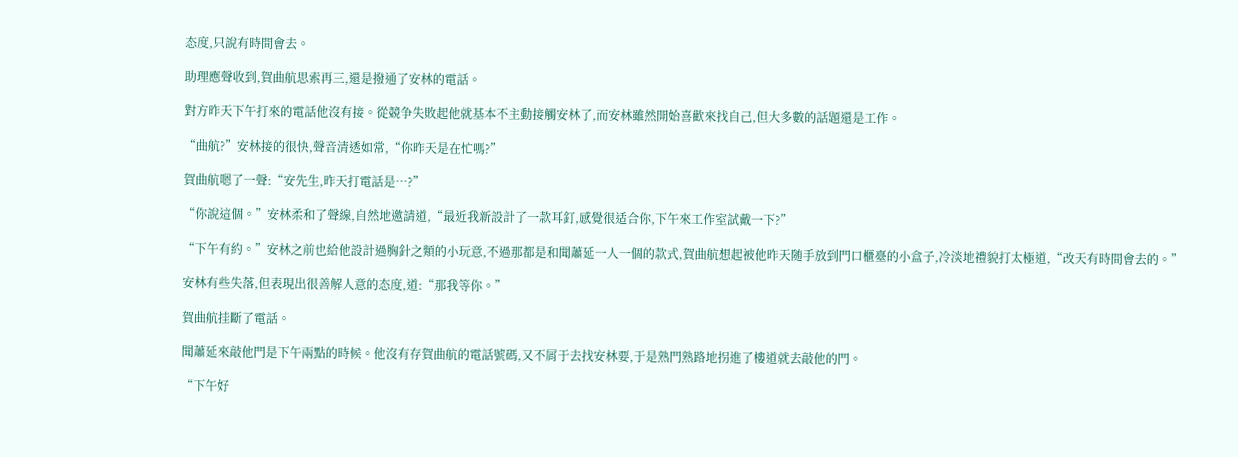态度,只說有時間會去。

助理應聲收到,賀曲航思索再三,還是撥通了安林的電話。

對方昨天下午打來的電話他沒有接。從競争失敗起他就基本不主動接觸安林了,而安林雖然開始喜歡來找自己,但大多數的話題還是工作。

“曲航?”安林接的很快,聲音清透如常,“你昨天是在忙嗎?”

賀曲航嗯了一聲:“安先生,昨天打電話是…?”

“你說這個。”安林柔和了聲線,自然地邀請道,“最近我新設計了一款耳釘,感覺很适合你,下午來工作室試戴一下?”

“下午有約。”安林之前也給他設計過胸針之類的小玩意,不過那都是和聞蕭延一人一個的款式,賀曲航想起被他昨天随手放到門口櫃臺的小盒子,冷淡地禮貌打太極道,“改天有時間會去的。”

安林有些失落,但表現出很善解人意的态度,道:“那我等你。”

賀曲航挂斷了電話。

聞蕭延來敲他門是下午兩點的時候。他沒有存賀曲航的電話號碼,又不屑于去找安林要,于是熟門熟路地拐進了樓道就去敲他的門。

“下午好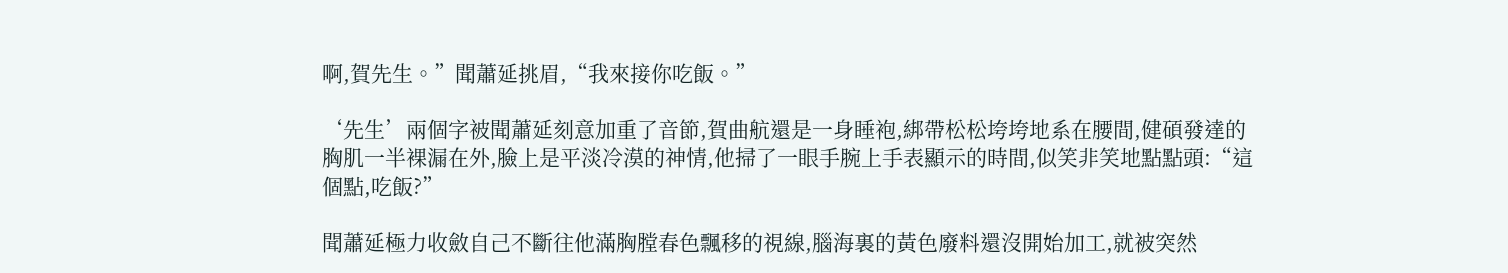啊,賀先生。”聞蕭延挑眉,“我來接你吃飯。”

‘先生’兩個字被聞蕭延刻意加重了音節,賀曲航還是一身睡袍,綁帶松松垮垮地系在腰間,健碩發達的胸肌一半裸漏在外,臉上是平淡冷漠的神情,他掃了一眼手腕上手表顯示的時間,似笑非笑地點點頭:“這個點,吃飯?”

聞蕭延極力收斂自己不斷往他滿胸膛春色飄移的視線,腦海裏的黃色廢料還沒開始加工,就被突然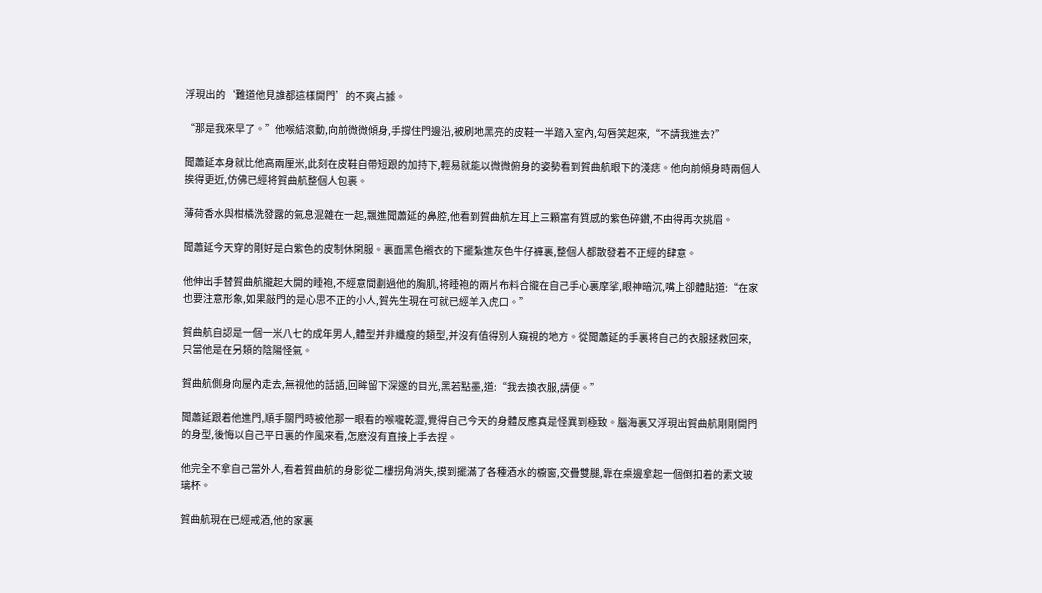浮現出的‘難道他見誰都這樣開門’的不爽占據。

“那是我來早了。”他喉結滾動,向前微微傾身,手撐住門邊沿,被刷地黑亮的皮鞋一半踏入室內,勾唇笑起來,“不請我進去?”

聞蕭延本身就比他高兩厘米,此刻在皮鞋自帶短跟的加持下,輕易就能以微微俯身的姿勢看到賀曲航眼下的淺痣。他向前傾身時兩個人挨得更近,仿佛已經将賀曲航整個人包裹。

薄荷香水與柑橘洗發露的氣息混雜在一起,飄進聞蕭延的鼻腔,他看到賀曲航左耳上三顆富有質感的紫色碎鑽,不由得再次挑眉。

聞蕭延今天穿的剛好是白紫色的皮制休閑服。裏面黑色襯衣的下擺紮進灰色牛仔褲裏,整個人都散發着不正經的肆意。

他伸出手替賀曲航攏起大開的睡袍,不經意間劃過他的胸肌,将睡袍的兩片布料合攏在自己手心裏摩挲,眼神暗沉,嘴上卻體貼道:“在家也要注意形象,如果敲門的是心思不正的小人,賀先生現在可就已經羊入虎口。”

賀曲航自認是一個一米八七的成年男人,體型并非纖瘦的類型,并沒有值得別人窺視的地方。從聞蕭延的手裏将自己的衣服拯救回來,只當他是在另類的陰陽怪氣。

賀曲航側身向屋內走去,無視他的話語,回眸留下深邃的目光,黑若點墨,道:“我去換衣服,請便。”

聞蕭延跟着他進門,順手關門時被他那一眼看的喉嚨乾澀,覺得自己今天的身體反應真是怪異到極致。腦海裏又浮現出賀曲航剛剛開門的身型,後悔以自己平日裏的作風來看,怎麽沒有直接上手去捏。

他完全不拿自己當外人,看着賀曲航的身影從二樓拐角消失,摸到擺滿了各種酒水的櫥窗,交疊雙腿,靠在桌邊拿起一個倒扣着的素文玻璃杯。

賀曲航現在已經戒酒,他的家裏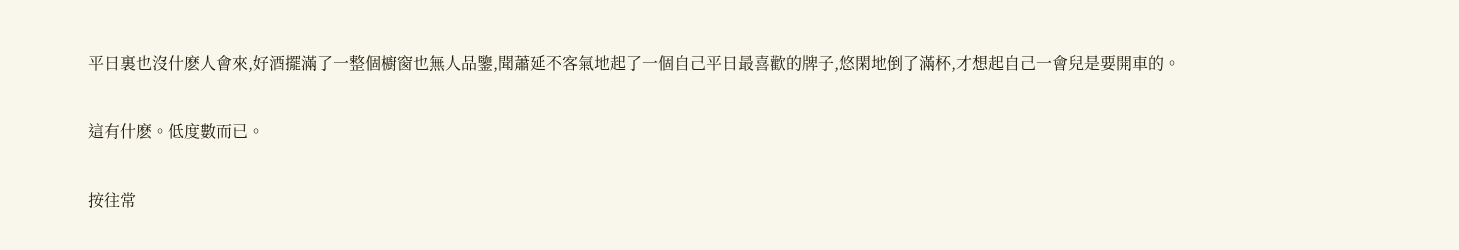平日裏也沒什麽人會來,好酒擺滿了一整個櫥窗也無人品鑒,聞蕭延不客氣地起了一個自己平日最喜歡的牌子,悠閑地倒了滿杯,才想起自己一會兒是要開車的。

這有什麽。低度數而已。

按往常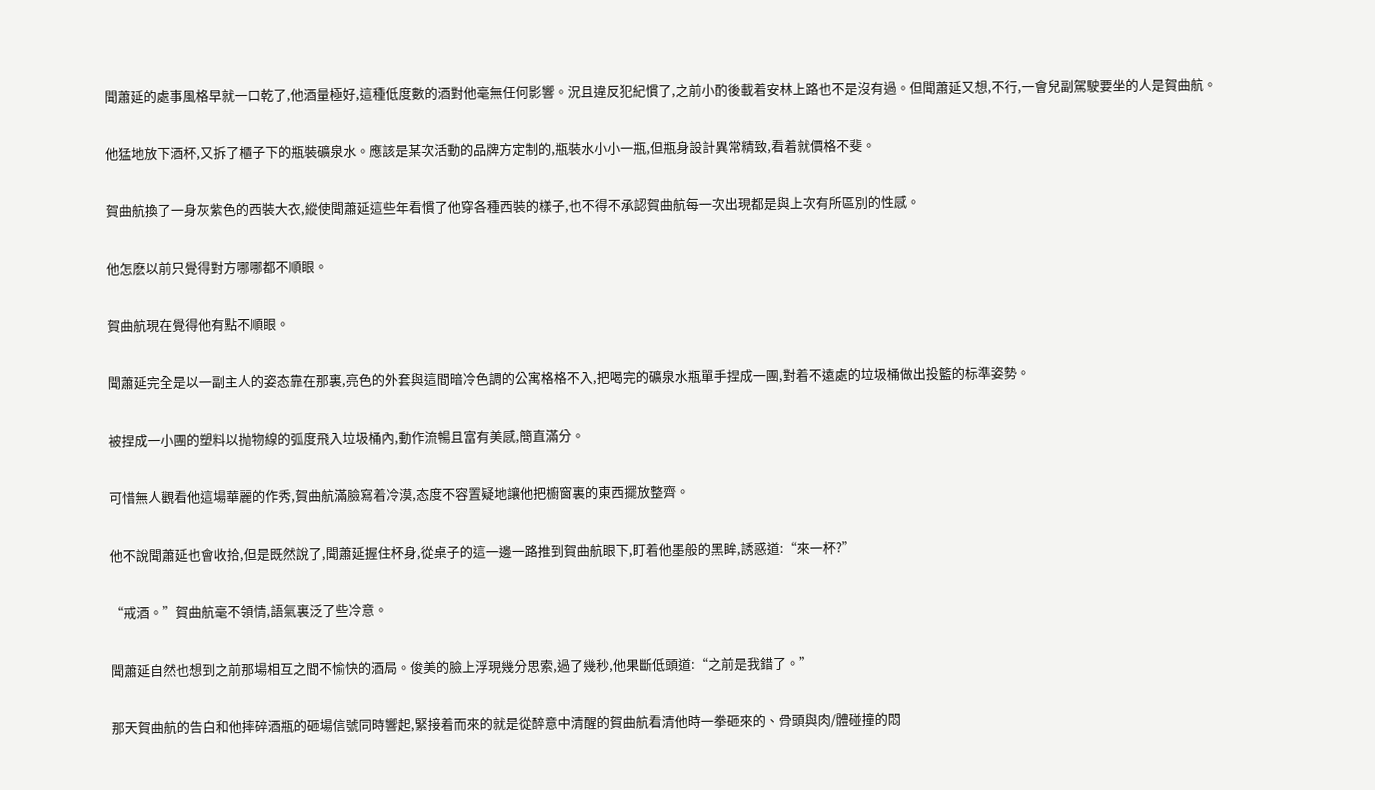聞蕭延的處事風格早就一口乾了,他酒量極好,這種低度數的酒對他毫無任何影響。況且違反犯紀慣了,之前小酌後載着安林上路也不是沒有過。但聞蕭延又想,不行,一會兒副駕駛要坐的人是賀曲航。

他猛地放下酒杯,又拆了櫃子下的瓶裝礦泉水。應該是某次活動的品牌方定制的,瓶裝水小小一瓶,但瓶身設計異常精致,看着就價格不斐。

賀曲航換了一身灰紫色的西裝大衣,縱使聞蕭延這些年看慣了他穿各種西裝的樣子,也不得不承認賀曲航每一次出現都是與上次有所區別的性感。

他怎麽以前只覺得對方哪哪都不順眼。

賀曲航現在覺得他有點不順眼。

聞蕭延完全是以一副主人的姿态靠在那裏,亮色的外套與這間暗冷色調的公寓格格不入,把喝完的礦泉水瓶單手捏成一團,對着不遠處的垃圾桶做出投籃的标準姿勢。

被捏成一小團的塑料以抛物線的弧度飛入垃圾桶內,動作流暢且富有美感,簡直滿分。

可惜無人觀看他這場華麗的作秀,賀曲航滿臉寫着冷漠,态度不容置疑地讓他把櫥窗裏的東西擺放整齊。

他不說聞蕭延也會收拾,但是既然說了,聞蕭延握住杯身,從桌子的這一邊一路推到賀曲航眼下,盯着他墨般的黑眸,誘惑道:“來一杯?”

“戒酒。”賀曲航毫不領情,語氣裏泛了些冷意。

聞蕭延自然也想到之前那場相互之間不愉快的酒局。俊美的臉上浮現幾分思索,過了幾秒,他果斷低頭道:“之前是我錯了。”

那天賀曲航的告白和他摔碎酒瓶的砸場信號同時響起,緊接着而來的就是從醉意中清醒的賀曲航看清他時一拳砸來的、骨頭與肉/體碰撞的悶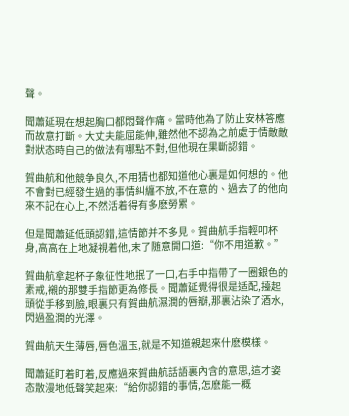聲。

聞蕭延現在想起胸口都悶聲作痛。當時他為了防止安林答應而故意打斷。大丈夫能屈能伸,雖然他不認為之前處于情敵敵對狀态時自己的做法有哪點不對,但他現在果斷認錯。

賀曲航和他競争良久,不用猜也都知道他心裏是如何想的。他不會對已經發生過的事情糾纏不放,不在意的、過去了的他向來不記在心上,不然活着得有多麽勞累。

但是聞蕭延低頭認錯,這情節并不多見。賀曲航手指輕叩杯身,高高在上地凝視着他,末了随意開口道:“你不用道歉。”

賀曲航拿起杯子象征性地抿了一口,右手中指帶了一圈銀色的素戒,襯的那雙手指節更為修長。聞蕭延覺得很是适配,擡起頭從手移到臉,眼裏只有賀曲航濕潤的唇瓣,那裏沾染了酒水,閃過盈潤的光澤。

賀曲航天生薄唇,唇色溫玉,就是不知道親起來什麽模樣。

聞蕭延盯着盯着,反應過來賀曲航話語裏內含的意思,這才姿态散漫地低聲笑起來:“給你認錯的事情,怎麽能一概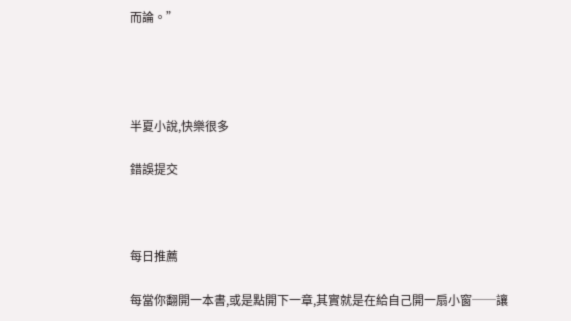而論。”




半夏小說,快樂很多

錯誤提交



每日推薦

每當你翻開一本書,或是點開下一章,其實就是在給自己開一扇小窗──讓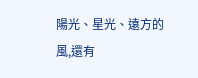陽光、星光、遠方的風,還有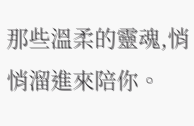那些溫柔的靈魂,悄悄溜進來陪你。